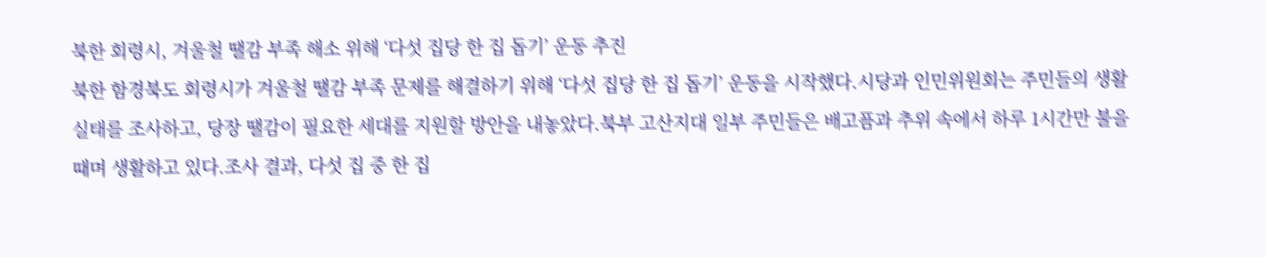북한 회령시, 겨울철 땔감 부족 해소 위해 ‘다섯 집당 한 집 돕기’ 운동 추진
북한 함경북도 회령시가 겨울철 땔감 부족 문제를 해결하기 위해 ‘다섯 집당 한 집 돕기’ 운동을 시작했다.시당과 인민위원회는 주민들의 생활 실태를 조사하고, 당장 땔감이 필요한 세대를 지원할 방안을 내놓았다.북부 고산지대 일부 주민들은 배고픔과 추위 속에서 하루 1시간만 불을 때며 생활하고 있다.조사 결과, 다섯 집 중 한 집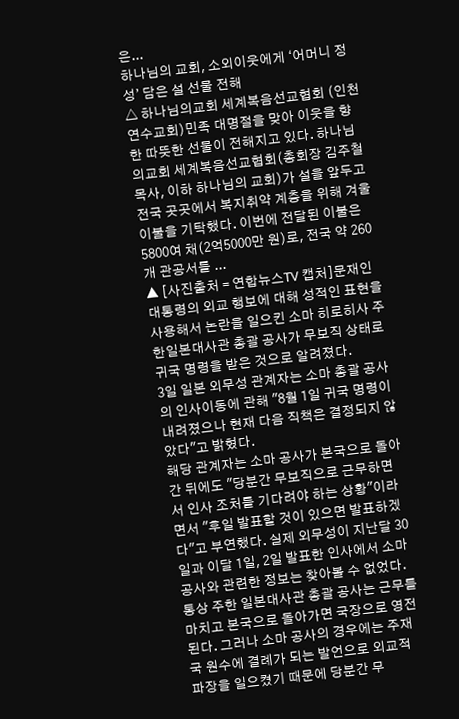은...
하나님의 교회, 소외이웃에게 ‘어머니 정성’ 담은 설 선물 전해
△ 하나님의교회 세계복음선교협회 (인천연수교회)민족 대명절을 맞아 이웃을 향한 따뜻한 선물이 전해지고 있다. 하나님의교회 세계복음선교협회(총회장 김주철 목사, 이하 하나님의 교회)가 설을 앞두고 전국 곳곳에서 복지취약 계층을 위해 겨울이불을 기탁했다. 이번에 전달된 이불은 5800여 채(2억5000만 원)로, 전국 약 260개 관공서를 ...
▲ [사진출처 = 연합뉴스TV 캡처]문재인 대통령의 외교 행보에 대해 성적인 표현을 사용해서 논란을 일으킨 소마 히로히사 주한일본대사관 총괄 공사가 무보직 상태로 귀국 명령을 받은 것으로 알려졌다.
3일 일본 외무성 관계자는 소마 총괄 공사의 인사이동에 관해 "8월 1일 귀국 명령이 내려졌으나 현재 다음 직책은 결정되지 않았다"고 밝혔다.
해당 관계자는 소마 공사가 본국으로 돌아간 뒤에도 "당분간 무보직으로 근무하면서 인사 조처를 기다려야 하는 상황"이라면서 "후일 발표할 것이 있으면 발표하겠다"고 부연했다. 실제 외무성이 지난달 30일과 이달 1일, 2일 발표한 인사에서 소마 공사와 관련한 정보는 찾아볼 수 없었다.
통상 주한 일본대사관 총괄 공사는 근무를 마치고 본국으로 돌아가면 국장으로 영전된다. 그러나 소마 공사의 경우에는 주재국 원수에 결례가 되는 발언으로 외교적 파장을 일으켰기 때문에 당분간 무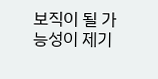보직이 될 가능성이 제기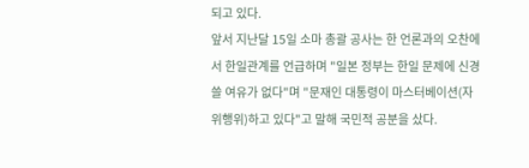되고 있다.
앞서 지난달 15일 소마 총괄 공사는 한 언론과의 오찬에서 한일관계를 언급하며 "일본 정부는 한일 문제에 신경 쓸 여유가 없다"며 "문재인 대통령이 마스터베이션(자위행위)하고 있다"고 말해 국민적 공분을 샀다.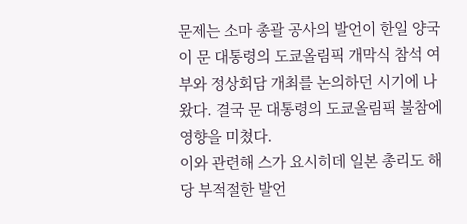문제는 소마 총괄 공사의 발언이 한일 양국이 문 대통령의 도쿄올림픽 개막식 참석 여부와 정상회담 개최를 논의하던 시기에 나왔다. 결국 문 대통령의 도쿄올림픽 불참에 영향을 미쳤다.
이와 관련해 스가 요시히데 일본 총리도 해당 부적절한 발언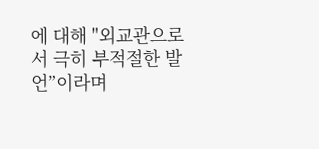에 대해 "외교관으로서 극히 부적절한 발언”이라며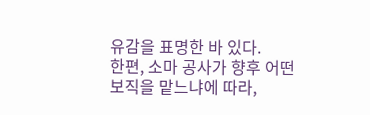유감을 표명한 바 있다.
한편, 소마 공사가 향후 어떤 보직을 맡느냐에 따라,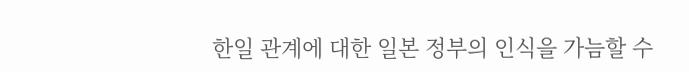한일 관계에 대한 일본 정부의 인식을 가늠할 수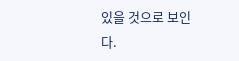있을 것으로 보인다.